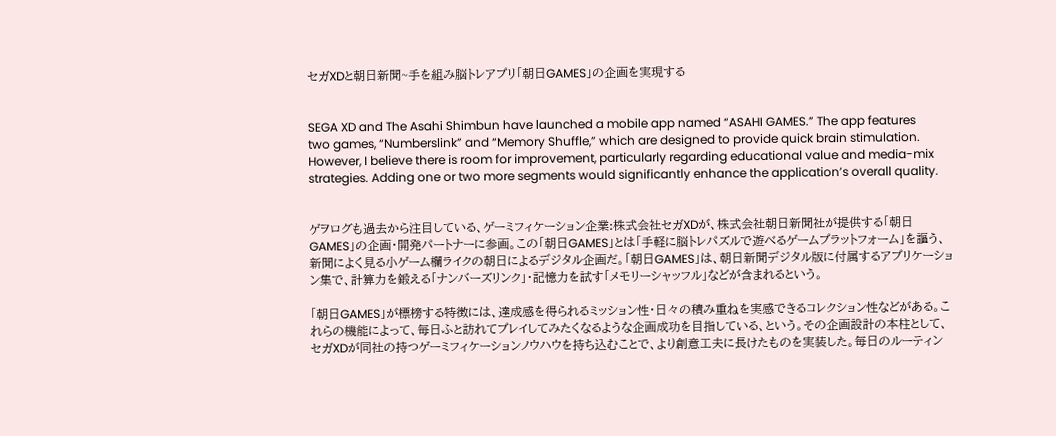セガXDと朝日新聞~手を組み脳トレアプリ「朝日GAMES」の企画を実現する


SEGA XD and The Asahi Shimbun have launched a mobile app named “ASAHI GAMES.” The app features two games, “Numberslink” and “Memory Shuffle,” which are designed to provide quick brain stimulation. However, I believe there is room for improvement, particularly regarding educational value and media-mix strategies. Adding one or two more segments would significantly enhance the application’s overall quality.


ゲヲログも過去から注目している、ゲーミフィケーション企業:株式会社セガXDが、株式会社朝日新聞社が提供する「朝日GAMES」の企画・開発パートナーに参画。この「朝日GAMES」とは「手軽に脳トレパズルで遊べるゲームプラットフォーム」を謳う、新聞によく見る小ゲーム欄ライクの朝日によるデジタル企画だ。「朝日GAMES」は、朝日新聞デジタル版に付属するアプリケーション集で、計算力を鍛える「ナンバーズリンク」・記憶力を試す「メモリーシャッフル」などが含まれるという。

「朝日GAMES」が標榜する特徴には、達成感を得られるミッション性・日々の積み重ねを実感できるコレクション性などがある。これらの機能によって、毎日ふと訪れてプレイしてみたくなるような企画成功を目指している、という。その企画設計の本柱として、セガXDが同社の持つゲーミフィケーションノウハウを持ち込むことで、より創意工夫に長けたものを実装した。毎日のルーティン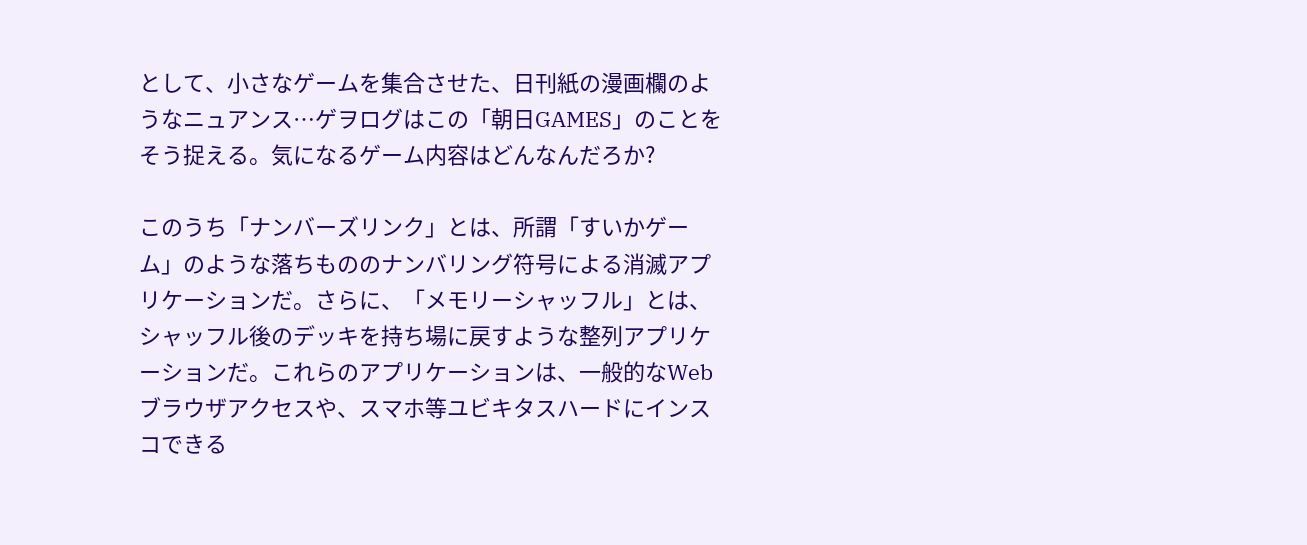として、小さなゲームを集合させた、日刊紙の漫画欄のようなニュアンス…ゲヲログはこの「朝日GAMES」のことをそう捉える。気になるゲーム内容はどんなんだろか?

このうち「ナンバーズリンク」とは、所謂「すいかゲーム」のような落ちもののナンバリング符号による消滅アプリケーションだ。さらに、「メモリーシャッフル」とは、シャッフル後のデッキを持ち場に戻すような整列アプリケーションだ。これらのアプリケーションは、一般的なWebブラウザアクセスや、スマホ等ユビキタスハードにインスコできる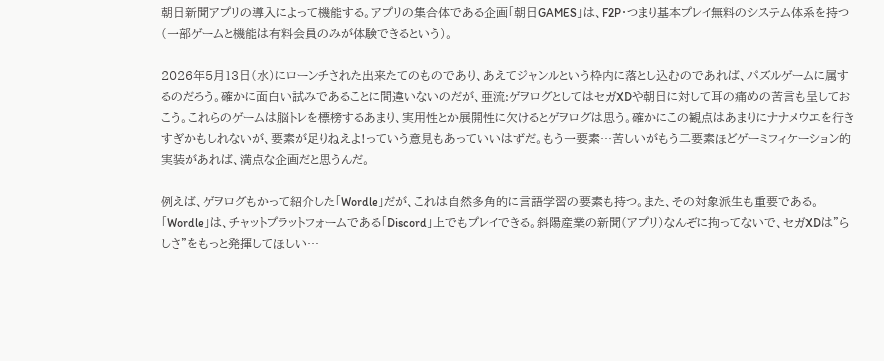朝日新聞アプリの導入によって機能する。アプリの集合体である企画「朝日GAMES」は、F2P・つまり基本プレイ無料のシステム体系を持つ(一部ゲームと機能は有料会員のみが体験できるという)。

2026年5月13日(水)にローンチされた出来たてのものであり、あえてジャンルという枠内に落とし込むのであれば、パズルゲームに属するのだろう。確かに面白い試みであることに間違いないのだが、亜流:ゲヲログとしてはセガXDや朝日に対して耳の痛めの苦言も呈しておこう。これらのゲームは脳トレを標榜するあまり、実用性とか展開性に欠けるとゲヲログは思う。確かにこの観点はあまりにナナメウエを行きすぎかもしれないが、要素が足りねえよ!っていう意見もあっていいはずだ。もう一要素…苦しいがもう二要素ほどゲーミフィケーション的実装があれば、満点な企画だと思うんだ。

例えば、ゲヲログもかって紹介した「Wordle」だが、これは自然多角的に言語学習の要素も持つ。また、その対象派生も重要である。「Wordle」は、チャットプラットフォームである「Discord」上でもプレイできる。斜陽産業の新聞(アプリ)なんぞに拘ってないで、セガXDは”らしさ”をもっと発揮してほしい…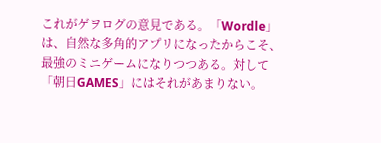これがゲヲログの意見である。「Wordle」は、自然な多角的アプリになったからこそ、最強のミニゲームになりつつある。対して「朝日GAMES」にはそれがあまりない。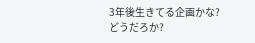3年後生きてる企画かな?どうだろか?